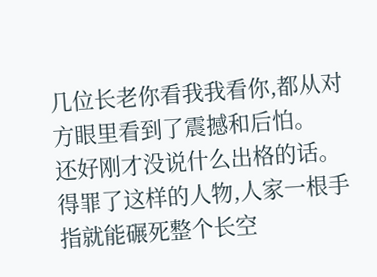几位长老你看我我看你,都从对方眼里看到了震撼和后怕。
还好刚才没说什么出格的话。
得罪了这样的人物,人家一根手指就能碾死整个长空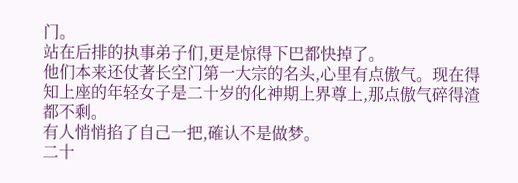门。
站在后排的执事弟子们,更是惊得下巴都快掉了。
他们本来还仗著长空门第一大宗的名头,心里有点傲气。现在得知上座的年轻女子是二十岁的化神期上界尊上,那点傲气碎得渣都不剩。
有人悄悄掐了自己一把,確认不是做梦。
二十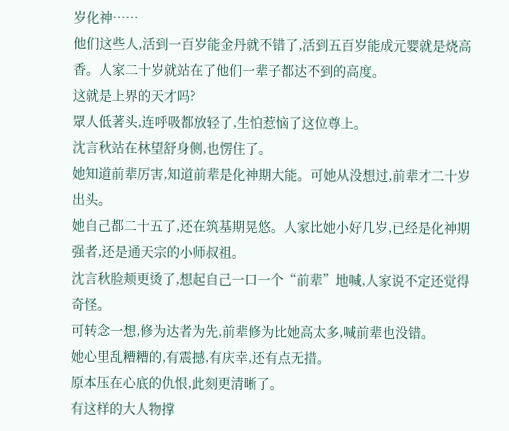岁化神……
他们这些人,活到一百岁能金丹就不错了,活到五百岁能成元婴就是烧高香。人家二十岁就站在了他们一辈子都达不到的高度。
这就是上界的天才吗?
眾人低著头,连呼吸都放轻了,生怕惹恼了这位尊上。
沈言秋站在林望舒身侧,也愣住了。
她知道前辈厉害,知道前辈是化神期大能。可她从没想过,前辈才二十岁出头。
她自己都二十五了,还在筑基期晃悠。人家比她小好几岁,已经是化神期强者,还是通天宗的小师叔祖。
沈言秋脸颊更烫了,想起自己一口一个“前辈”地喊,人家说不定还觉得奇怪。
可转念一想,修为达者为先,前辈修为比她高太多,喊前辈也没错。
她心里乱糟糟的,有震撼,有庆幸,还有点无措。
原本压在心底的仇恨,此刻更清晰了。
有这样的大人物撑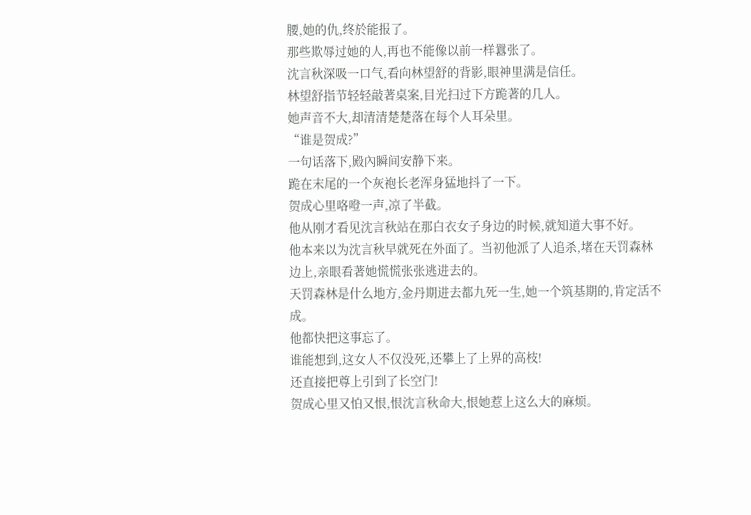腰,她的仇,终於能报了。
那些欺辱过她的人,再也不能像以前一样囂张了。
沈言秋深吸一口气,看向林望舒的背影,眼神里满是信任。
林望舒指节轻轻敲著桌案,目光扫过下方跪著的几人。
她声音不大,却清清楚楚落在每个人耳朵里。
“谁是贺成?”
一句话落下,殿內瞬间安静下来。
跪在末尾的一个灰袍长老浑身猛地抖了一下。
贺成心里咯噔一声,凉了半截。
他从刚才看见沈言秋站在那白衣女子身边的时候,就知道大事不好。
他本来以为沈言秋早就死在外面了。当初他派了人追杀,堵在天罚森林边上,亲眼看著她慌慌张张逃进去的。
天罚森林是什么地方,金丹期进去都九死一生,她一个筑基期的,肯定活不成。
他都快把这事忘了。
谁能想到,这女人不仅没死,还攀上了上界的高枝!
还直接把尊上引到了长空门!
贺成心里又怕又恨,恨沈言秋命大,恨她惹上这么大的麻烦。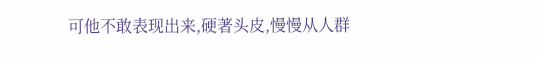可他不敢表现出来,硬著头皮,慢慢从人群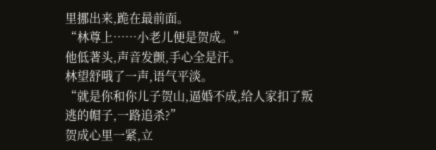里挪出来,跪在最前面。
“林尊上……小老儿便是贺成。”
他低著头,声音发颤,手心全是汗。
林望舒哦了一声,语气平淡。
“就是你和你儿子贺山,逼婚不成,给人家扣了叛逃的帽子,一路追杀?”
贺成心里一紧,立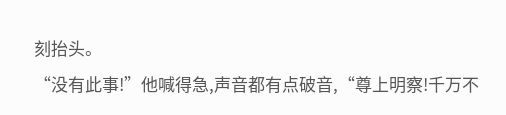刻抬头。
“没有此事!”他喊得急,声音都有点破音,“尊上明察!千万不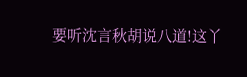要听沈言秋胡说八道!这丫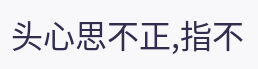头心思不正,指不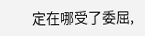定在哪受了委屈,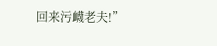回来污衊老夫!”